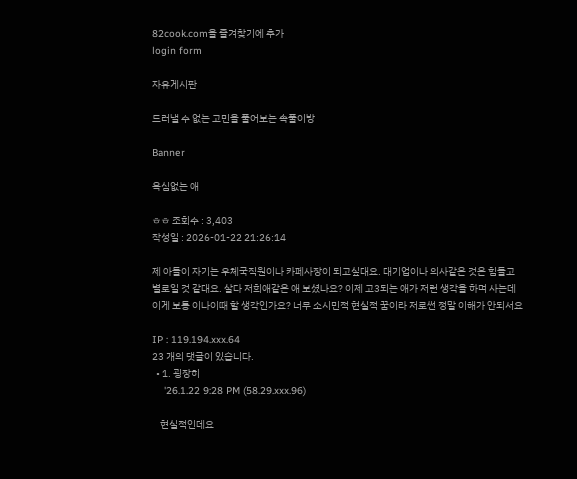82cook.com을 즐겨찾기에 추가
login form

자유게시판

드러낼 수 없는 고민을 풀어보는 속풀이방

Banner

욕심없는 애

ㅎㅎ 조회수 : 3,403
작성일 : 2026-01-22 21:26:14

제 아들이 자기는 우체국직원이나 카페사장이 되고싶대요. 대기업이나 의사같은 것은 힘들고 별로일 것 같대요. 살다 저희애같은 애 보셨나요? 이제 고3되는 애가 저런 생각을 하며 사는데 이게 보통 이나이때 할 생각인가요? 너무 소시민적 현실적 꿈이라 저로썬 정말 이해가 안되서요

IP : 119.194.xxx.64
23 개의 댓글이 있습니다.
  • 1. 굉장히
    '26.1.22 9:28 PM (58.29.xxx.96)

    현실적인데요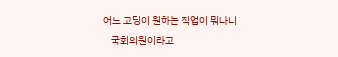어느 고딩이 원하는 직업이 뭐나니
    국회의원이라고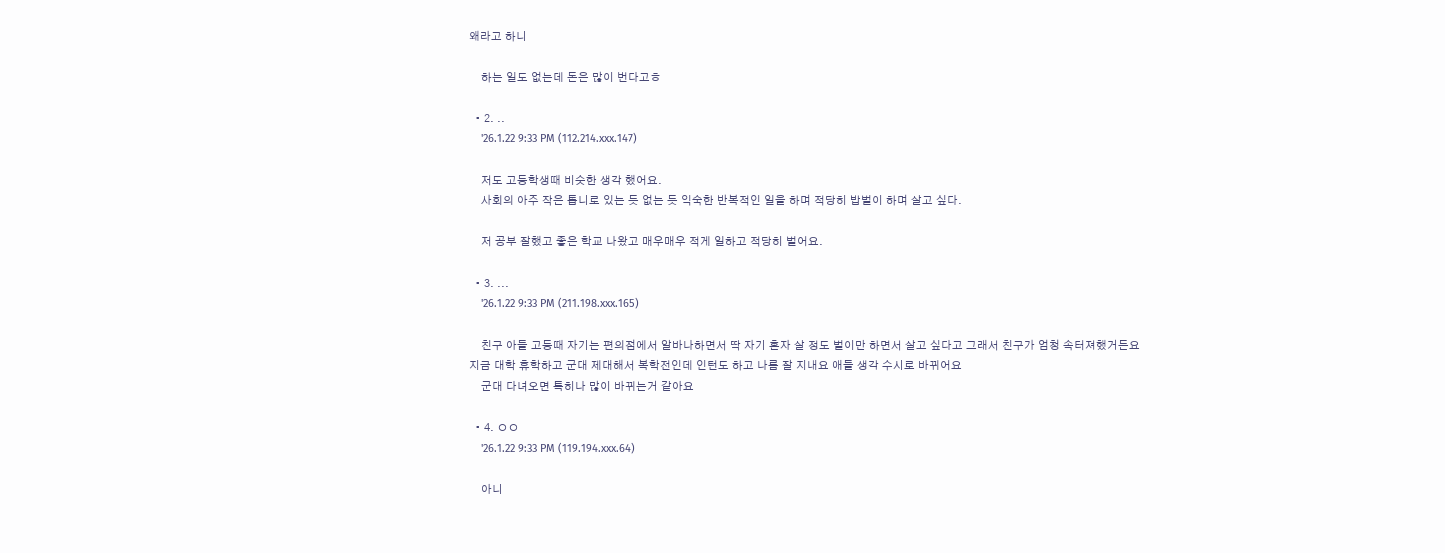왜라고 하니

    하는 일도 없는데 돈은 많이 번다고ㅎ

  • 2. ..
    '26.1.22 9:33 PM (112.214.xxx.147)

    저도 고등학생때 비슷한 생각 했어요.
    사회의 아주 작은 톱니로 있는 듯 없는 듯 익숙한 반복적인 일을 하며 적당히 밥벌이 하며 살고 싶다.

    저 공부 잘했고 좋은 학교 나왔고 매우매우 적게 일하고 적당히 벌어요.

  • 3. ...
    '26.1.22 9:33 PM (211.198.xxx.165)

    친구 아들 고등때 자기는 편의점에서 알바나하면서 딱 자기 혼자 살 정도 벌이만 하면서 살고 싶다고 그래서 친구가 엄청 속터져했거든요 지금 대학 휴학하고 군대 제대해서 복학전인데 인턴도 하고 나름 잘 지내요 애들 생각 수시로 바뀌어요
    군대 다녀오면 특히나 많이 바뀌는거 같아요

  • 4. ㅇㅇ
    '26.1.22 9:33 PM (119.194.xxx.64)

    아니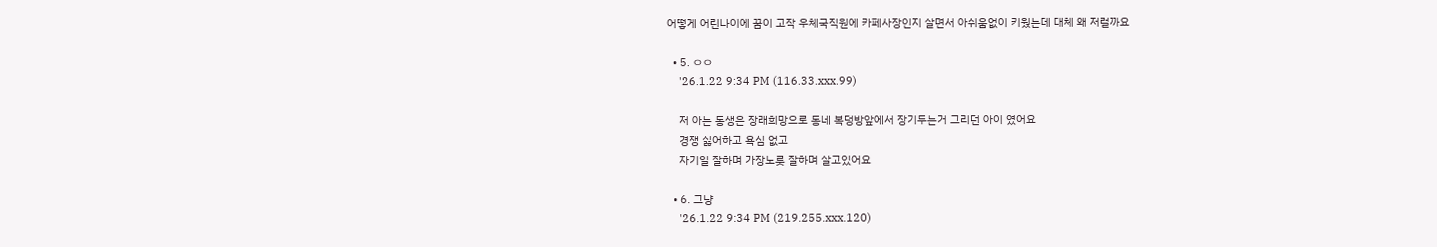어떻게 어린나이에 꿈이 고작 우체국직원에 카페사장인지 살면서 아쉬움없이 키웠는데 대체 왜 저럴까요

  • 5. ㅇㅇ
    '26.1.22 9:34 PM (116.33.xxx.99)

    저 아는 동생은 장래희망으로 동네 복덩방앞에서 장기두는거 그리던 아이 였어요
    경쟁 싫어하고 욕심 없고
    자기일 잘하며 가장노릇 잘하며 살고있어요

  • 6. 그냥
    '26.1.22 9:34 PM (219.255.xxx.120)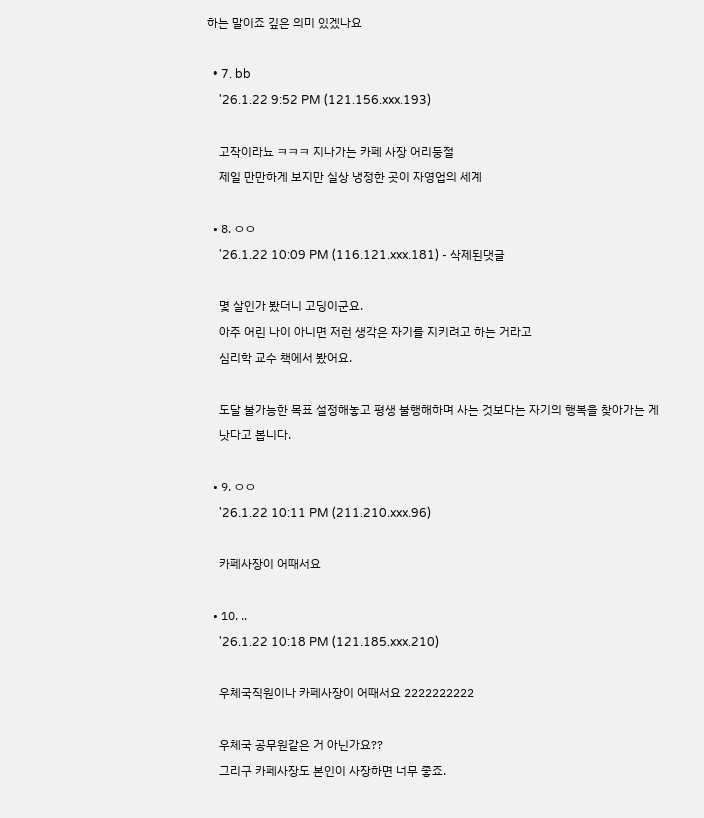하는 말이죠 깊은 의미 있겠나요

  • 7. bb
    '26.1.22 9:52 PM (121.156.xxx.193)

    고작이라뇨 ㅋㅋㅋ 지나가는 카페 사장 어리둥절
    제일 만만하게 보지만 실상 냉정한 곳이 자영업의 세계

  • 8. ㅇㅇ
    '26.1.22 10:09 PM (116.121.xxx.181) - 삭제된댓글

    몇 살인가 봤더니 고딩이군요.
    아주 어린 나이 아니면 저런 생각은 자기를 지키려고 하는 거라고
    심리학 교수 책에서 봤어요.

    도달 불가능한 목표 설정해놓고 평생 불행해하며 사는 것보다는 자기의 행복을 찾아가는 게
    낫다고 봅니다.

  • 9. ㅇㅇ
    '26.1.22 10:11 PM (211.210.xxx.96)

    카페사장이 어때서요

  • 10. ..
    '26.1.22 10:18 PM (121.185.xxx.210)

    우체국직원이나 카페사장이 어때서요 2222222222

    우체국 공무원같은 거 아닌가요??
    그리구 카페사장도 본인이 사장하면 너무 좋죠.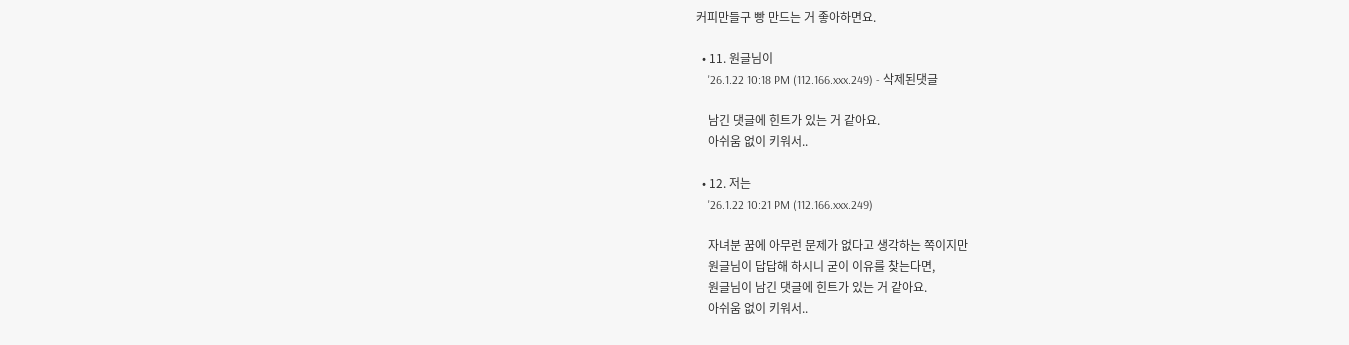커피만들구 빵 만드는 거 좋아하면요.

  • 11. 원글님이
    '26.1.22 10:18 PM (112.166.xxx.249) - 삭제된댓글

    남긴 댓글에 힌트가 있는 거 같아요.
    아쉬움 없이 키워서..

  • 12. 저는
    '26.1.22 10:21 PM (112.166.xxx.249)

    자녀분 꿈에 아무런 문제가 없다고 생각하는 쪽이지만
    원글님이 답답해 하시니 굳이 이유를 찾는다면,
    원글님이 남긴 댓글에 힌트가 있는 거 같아요.
    아쉬움 없이 키워서..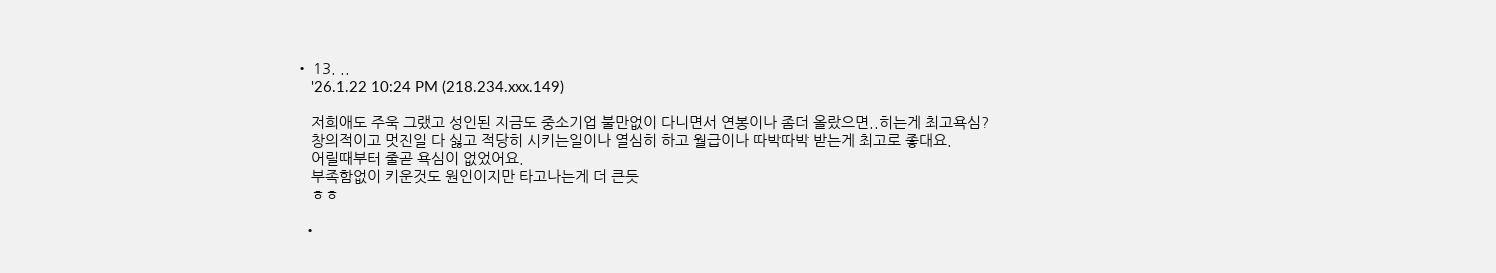• 13. ..
    '26.1.22 10:24 PM (218.234.xxx.149)

    저희애도 주욱 그랬고 성인된 지금도 중소기업 불만없이 다니면서 연봉이나 좀더 올랐으면..히는게 최고욕심?
    창의적이고 멋진일 다 싫고 적당히 시키는일이나 열심히 하고 월급이나 따박따박 받는게 최고로 좋대요.
    어릴때부터 줄곧 욕심이 없었어요.
    부족함없이 키운것도 원인이지만 타고나는게 더 큰듯
    ㅎㅎ

  •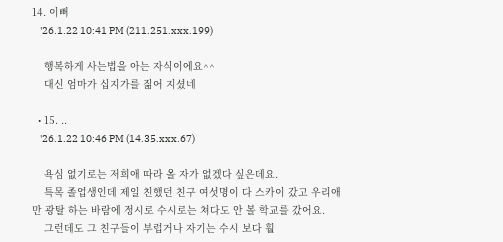14. 이뻐
    '26.1.22 10:41 PM (211.251.xxx.199)

    행복하게 사는법을 아는 자식이에요^^
    대신 엄마가 십지가를 짊어 지셨네

  • 15. ..
    '26.1.22 10:46 PM (14.35.xxx.67)

    욕심 없기로는 저희애 따라 올 자가 없겠다 싶은데요.
    특목 졸업생인데 제일 친했던 친구 여섯명이 다 스카이 갔고 우리애만 광탈 하는 바람에 정시로 수시로는 쳐다도 안 볼 학교를 갔어요.
    그런데도 그 친구들이 부럽거나 자기는 수시 보다 훨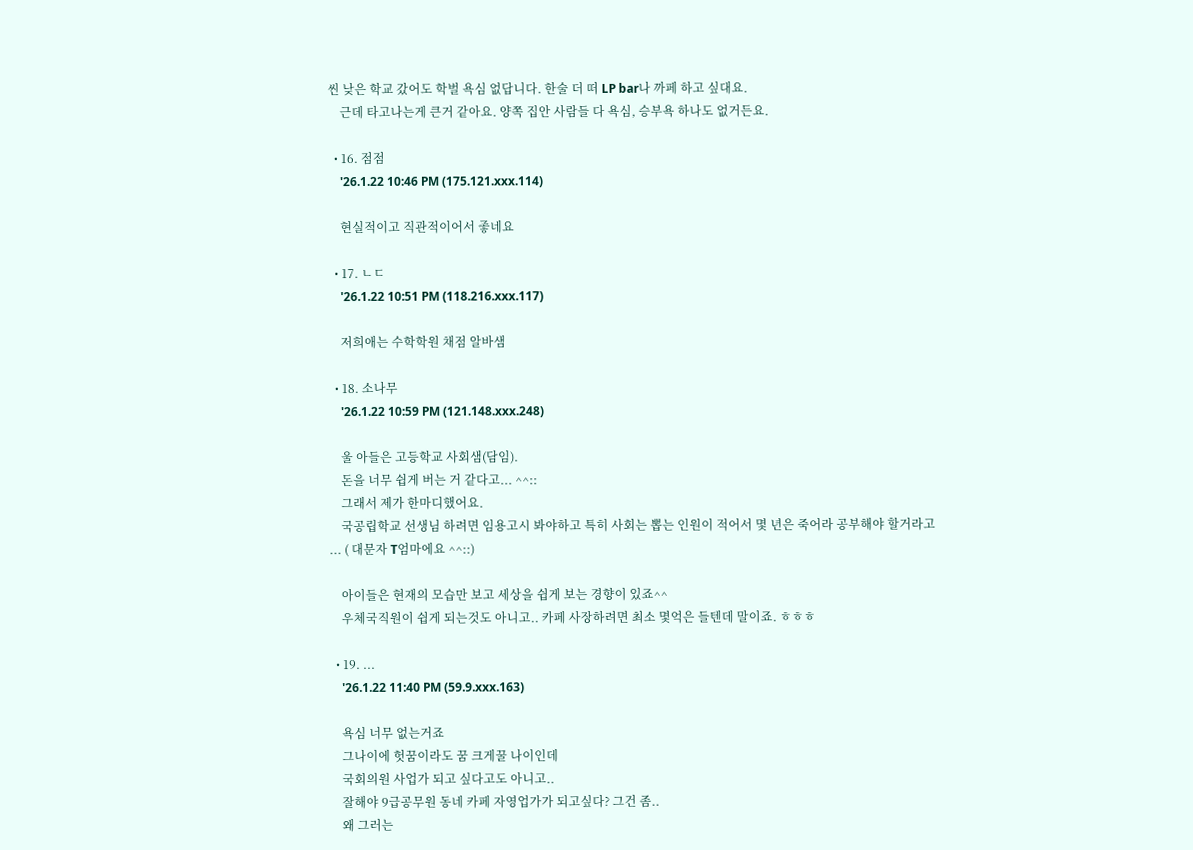씬 낮은 학교 갔어도 학벌 욕심 없답니다. 한술 더 떠 LP bar나 까페 하고 싶대요.
    근데 타고나는게 큰거 같아요. 양쪽 집안 사람들 다 욕심, 승부욕 하나도 없거든요.

  • 16. 점점
    '26.1.22 10:46 PM (175.121.xxx.114)

    현실적이고 직관적이어서 좋네요

  • 17. ㄴㄷ
    '26.1.22 10:51 PM (118.216.xxx.117)

    저희애는 수학학원 채점 알바샘

  • 18. 소나무
    '26.1.22 10:59 PM (121.148.xxx.248)

    울 아들은 고등학교 사회샘(담임).
    돈을 너무 쉽게 버는 거 같다고... ^^::
    그래서 제가 한마디했어요.
    국공립학교 선생님 하려면 임용고시 봐야하고 특히 사회는 뽑는 인원이 적어서 몇 년은 죽어라 공부해야 할거라고 ... ( 대문자 T엄마에요 ^^::)

    아이들은 현재의 모습만 보고 세상을 쉽게 보는 경향이 있죠^^
    우체국직원이 쉽게 되는것도 아니고.. 카페 사장하려면 최소 몇억은 들텐데 말이죠. ㅎㅎㅎ

  • 19. ...
    '26.1.22 11:40 PM (59.9.xxx.163)

    욕심 너무 없는거죠
    그나이에 헛꿈이라도 꿈 크게꿀 나이인데
    국회의원 사업가 되고 싶다고도 아니고..
    잘해야 9급공무원 동네 카페 자영업가가 되고싶다? 그건 좀..
    왜 그러는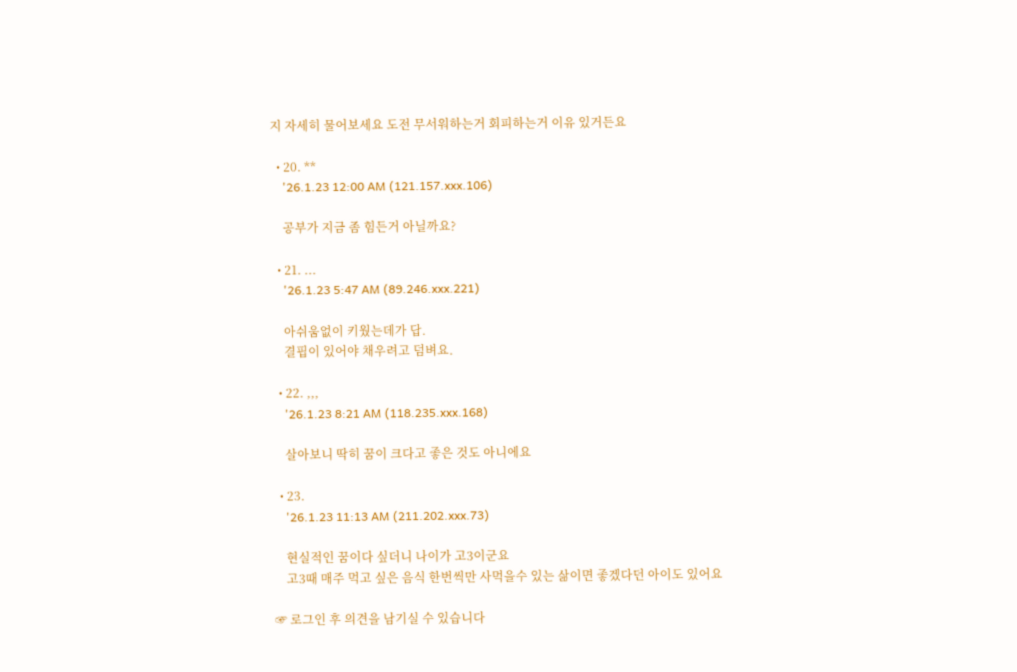지 자세히 물어보세요 도전 무서워하는거 회피하는거 이유 있거든요

  • 20. **
    '26.1.23 12:00 AM (121.157.xxx.106)

    공부가 지금 좀 힘든거 아닐까요?

  • 21. ...
    '26.1.23 5:47 AM (89.246.xxx.221)

    아쉬움없이 키웠는데가 답.
    결핍이 있어야 채우려고 덤벼요.

  • 22. ,,,
    '26.1.23 8:21 AM (118.235.xxx.168)

    살아보니 딱히 꿈이 크다고 좋은 것도 아니에요

  • 23.
    '26.1.23 11:13 AM (211.202.xxx.73)

    현실적인 꿈이다 싶더니 나이가 고3이군요
    고3때 매주 먹고 싶은 음식 한번씩만 사먹을수 있는 삶이면 좋겠다던 아이도 있어요

☞ 로그인 후 의견을 남기실 수 있습니다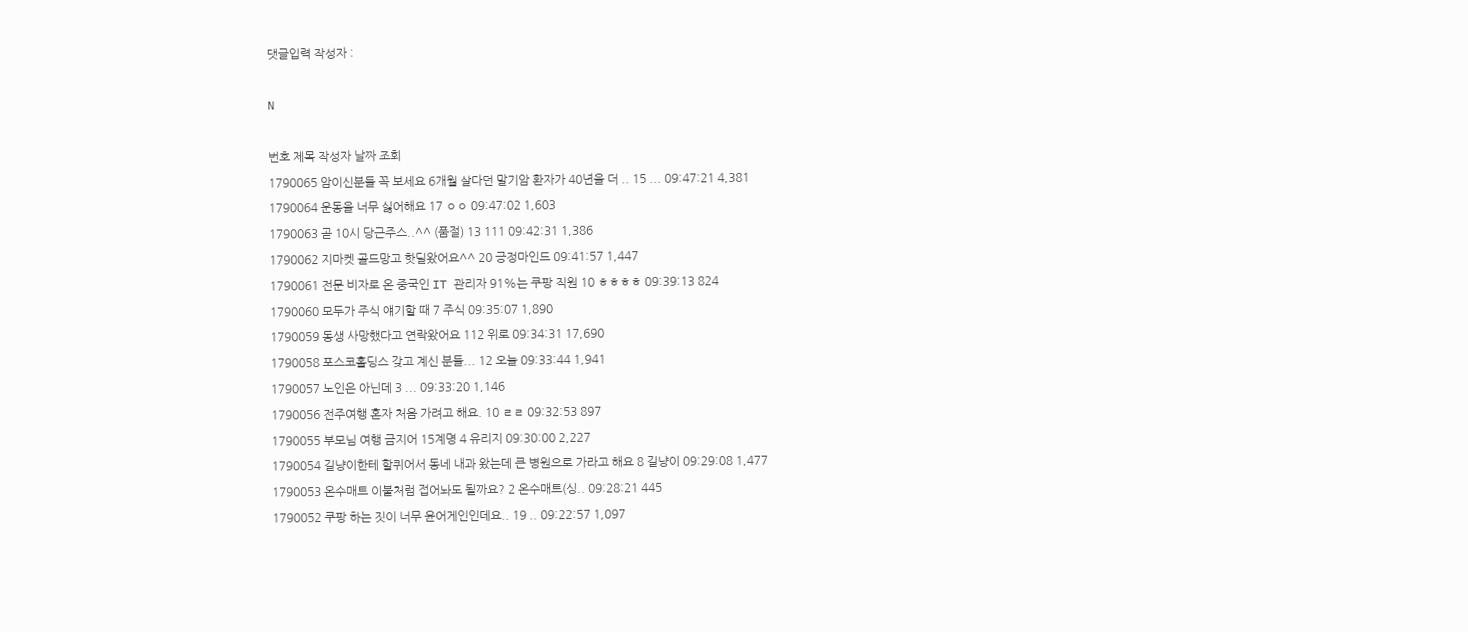댓글입력 작성자 :

N

번호 제목 작성자 날짜 조회
1790065 암이신분들 꼭 보세요 6개월 살다던 말기암 환자가 40년을 더 .. 15 ... 09:47:21 4,381
1790064 운동을 너무 싫어해요 17 ㅇㅇ 09:47:02 1,603
1790063 곧 10시 당근주스..^^ (품절) 13 111 09:42:31 1,386
1790062 지마켓 골드망고 핫딜왔어요^^ 20 긍정마인드 09:41:57 1,447
1790061 전문 비자로 온 중국인 IT 관리자 91%는 쿠팡 직원 10 ㅎㅎㅎㅎ 09:39:13 824
1790060 모두가 주식 얘기할 때 7 주식 09:35:07 1,890
1790059 동생 사망했다고 연락왔어요 112 위로 09:34:31 17,690
1790058 포스코홀딩스 갖고 계신 분들... 12 오늘 09:33:44 1,941
1790057 노인은 아닌데 3 ... 09:33:20 1,146
1790056 전주여행 혼자 처음 가려고 해요. 10 ㄹㄹ 09:32:53 897
1790055 부모님 여행 금지어 15계명 4 유리지 09:30:00 2,227
1790054 길냥이한테 할퀴어서 동네 내과 왔는데 큰 병원으로 가라고 해요 8 길냥이 09:29:08 1,477
1790053 온수매트 이불처럼 접어놔도 될까요? 2 온수매트(싱.. 09:28:21 445
1790052 쿠팡 하는 짓이 너무 윤어게인인데요.. 19 .. 09:22:57 1,097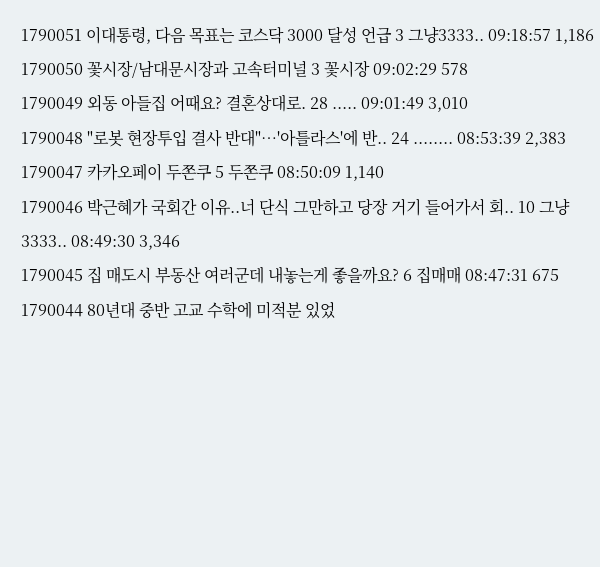1790051 이대통령, 다음 목표는 코스닥 3000 달성 언급 3 그냥3333.. 09:18:57 1,186
1790050 꽃시장/남대문시장과 고속터미널 3 꽃시장 09:02:29 578
1790049 외동 아들집 어때요? 결혼상대로. 28 ..... 09:01:49 3,010
1790048 "로봇 현장투입 결사 반대"…'아틀라스'에 반.. 24 ........ 08:53:39 2,383
1790047 카카오페이 두쫀쿠 5 두쫀쿠 08:50:09 1,140
1790046 박근혜가 국회간 이유..너 단식 그만하고 당장 거기 들어가서 회.. 10 그냥3333.. 08:49:30 3,346
1790045 집 매도시 부동산 여러군데 내놓는게 좋을까요? 6 집매매 08:47:31 675
1790044 80년대 중반 고교 수학에 미적분 있었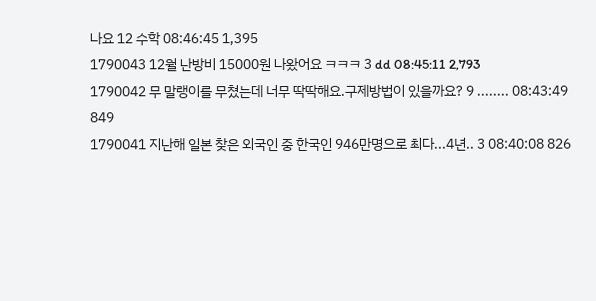나요 12 수학 08:46:45 1,395
1790043 12월 난방비 15000원 나왔어요 ㅋㅋㅋ 3 dd 08:45:11 2,793
1790042 무 말랭이를 무쳤는데 너무 딱딱해요.구제방법이 있을까요? 9 ........ 08:43:49 849
1790041 지난해 일본 찾은 외국인 중 한국인 946만명으로 최다...4년.. 3 08:40:08 826